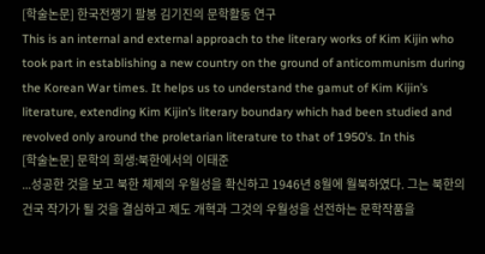[학술논문] 한국전쟁기 팔봉 김기진의 문학활동 연구
This is an internal and external approach to the literary works of Kim Kijin who took part in establishing a new country on the ground of anticommunism during the Korean War times. It helps us to understand the gamut of Kim Kijin’s literature, extending Kim Kijin’s literary boundary which had been studied and revolved only around the proletarian literature to that of 1950’s. In this
[학술논문] 문학의 희생:북한에서의 이태준
...성공한 것을 보고 북한 체제의 우월성을 확신하고 1946년 8월에 월북하였다. 그는 북한의 건국 작가가 될 것을 결심하고 제도 개혁과 그것의 우월성을 선전하는 문학작품을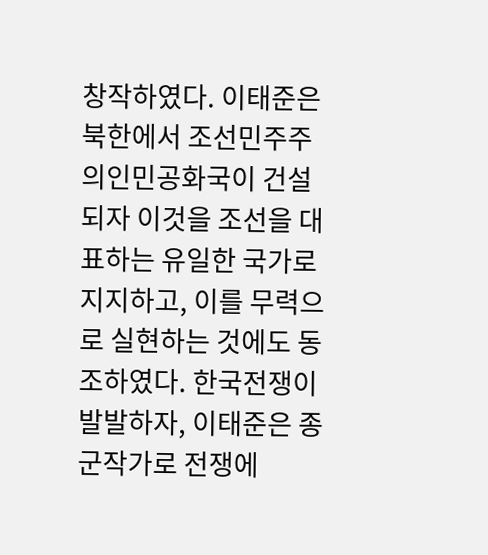창작하였다. 이태준은 북한에서 조선민주주의인민공화국이 건설되자 이것을 조선을 대표하는 유일한 국가로 지지하고, 이를 무력으로 실현하는 것에도 동조하였다. 한국전쟁이 발발하자, 이태준은 종군작가로 전쟁에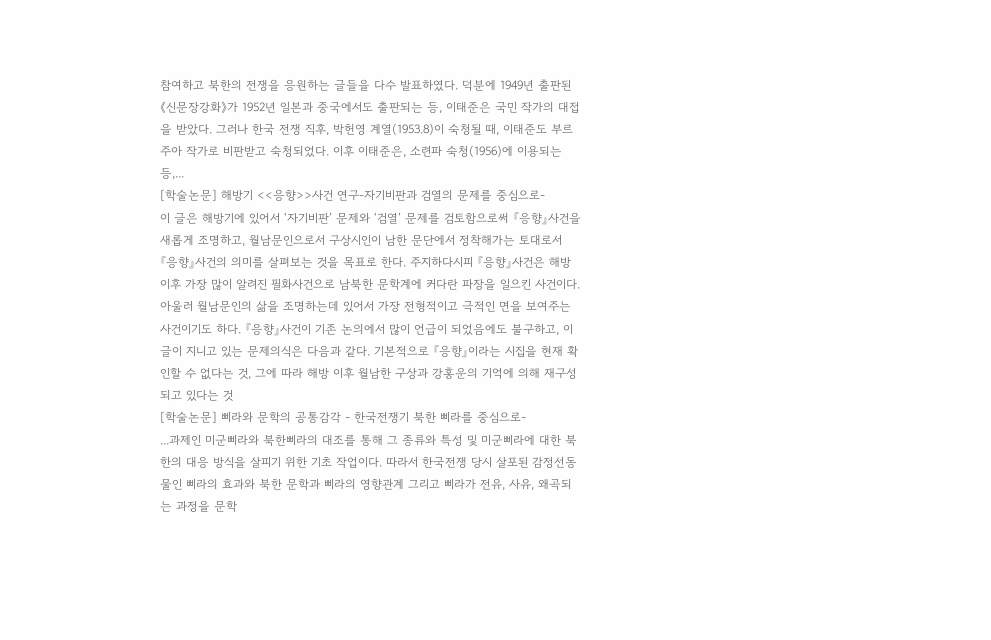참여하고 북한의 전쟁을 응원하는 글들을 다수 발표하였다. 덕분에 1949년 출판된《신문장강화》가 1952년 일본과 중국에서도 출판되는 등, 이태준은 국민 작가의 대접을 받았다. 그러나 한국 전쟁 직후, 박헌영 계열(1953.8)이 숙청될 때, 이태준도 부르주아 작가로 비판받고 숙청되었다. 이후 이태준은, 소련파 숙청(1956)에 이용되는 등,...
[학술논문] 해방기 <<응향>>사건 연구-자기비판과 검열의 문제를 중심으로-
이 글은 해방기에 있어서 ‘자기비판’ 문제와 ‘검열’ 문제를 검토함으로써 『응향』사건을 새롭게 조명하고, 월남문인으로서 구상시인이 남한 문단에서 정착해가는 토대로서 『응향』사건의 의미를 살펴보는 것을 목표로 한다. 주지하다시피 『응향』사건은 해방 이후 가장 많이 알려진 필화사건으로 남북한 문학계에 커다란 파장을 일으킨 사건이다. 아울러 월남문인의 삶을 조명하는데 있어서 가장 전형적이고 극적인 면을 보여주는 사건이기도 하다. 『응향』사건이 기존 논의에서 많이 언급이 되었음에도 불구하고, 이 글이 지니고 있는 문제의식은 다음과 같다. 기본적으로 『응향』이라는 시집을 현재 확인할 수 없다는 것, 그에 따라 해방 이후 월남한 구상과 강홍운의 기억에 의해 재구성되고 있다는 것
[학술논문] 삐라와 문학의 공통감각 - 한국전쟁기 북한 삐라를 중심으로-
...과제인 미군삐라와 북한삐라의 대조를 통해 그 종류와 특성 및 미군삐라에 대한 북한의 대응 방식을 살피기 위한 기초 작업이다. 따라서 한국전쟁 당시 살포된 감정선동물인 삐라의 효과와 북한 문학과 삐라의 영향관계 그리고 삐라가 전유, 사유, 왜곡되는 과정을 문학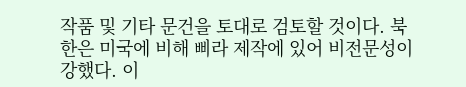작품 및 기타 문건을 토대로 검토할 것이다. 북한은 미국에 비해 삐라 제작에 있어 비전문성이 강했다. 이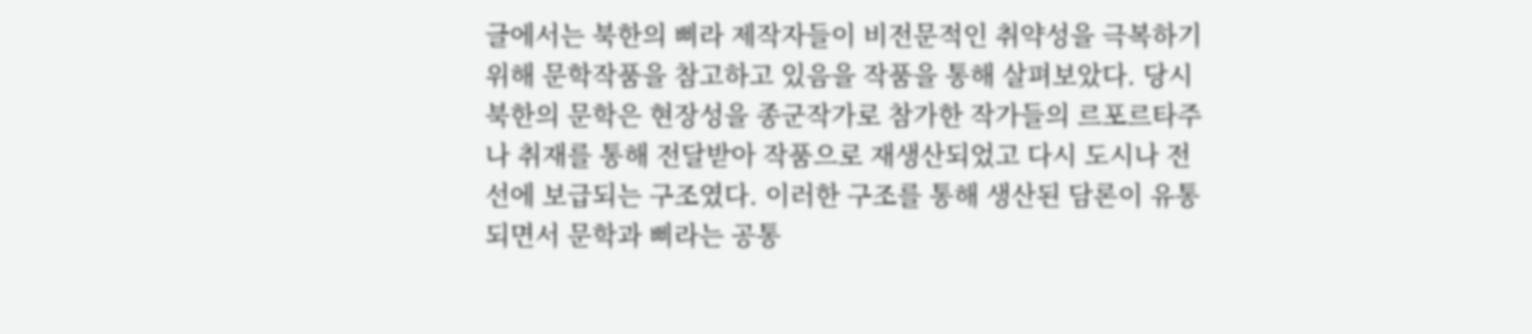글에서는 북한의 삐라 제작자들이 비전문적인 취약성을 극복하기위해 문학작품을 참고하고 있음을 작품을 통해 살펴보았다. 당시 북한의 문학은 현장성을 종군작가로 참가한 작가들의 르포르타주나 취재를 통해 전달받아 작품으로 재생산되었고 다시 도시나 전선에 보급되는 구조였다. 이러한 구조를 통해 생산된 담론이 유통되면서 문학과 삐라는 공통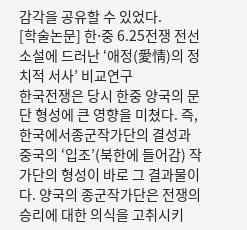감각을 공유할 수 있었다.
[학술논문] 한⋅중 6.25전쟁 전선소설에 드러난 ‘애정(愛情)의 정치적 서사’ 비교연구
한국전쟁은 당시 한중 양국의 문단 형성에 큰 영향을 미쳤다. 즉, 한국에서종군작가단의 결성과 중국의 ‘입조’(북한에 들어감) 작가단의 형성이 바로 그 결과물이다. 양국의 종군작가단은 전쟁의 승리에 대한 의식을 고취시키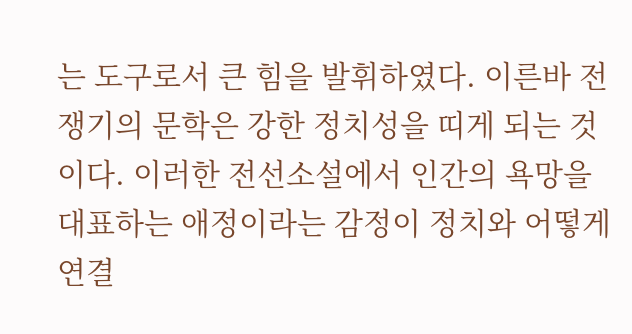는 도구로서 큰 힘을 발휘하였다. 이른바 전쟁기의 문학은 강한 정치성을 띠게 되는 것이다. 이러한 전선소설에서 인간의 욕망을 대표하는 애정이라는 감정이 정치와 어떻게 연결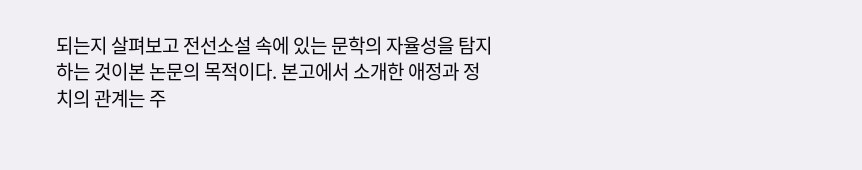되는지 살펴보고 전선소설 속에 있는 문학의 자율성을 탐지하는 것이본 논문의 목적이다. 본고에서 소개한 애정과 정치의 관계는 주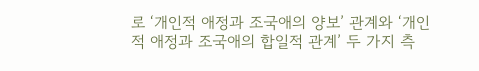로 ‘개인적 애정과 조국애의 양보’ 관계와 ‘개인적 애정과 조국애의 합일적 관계’ 두 가지 측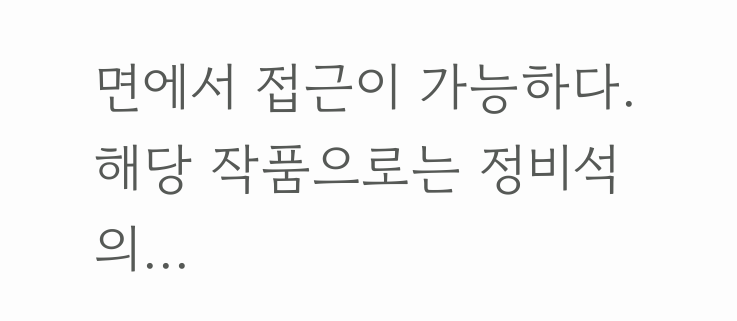면에서 접근이 가능하다. 해당 작품으로는 정비석의...